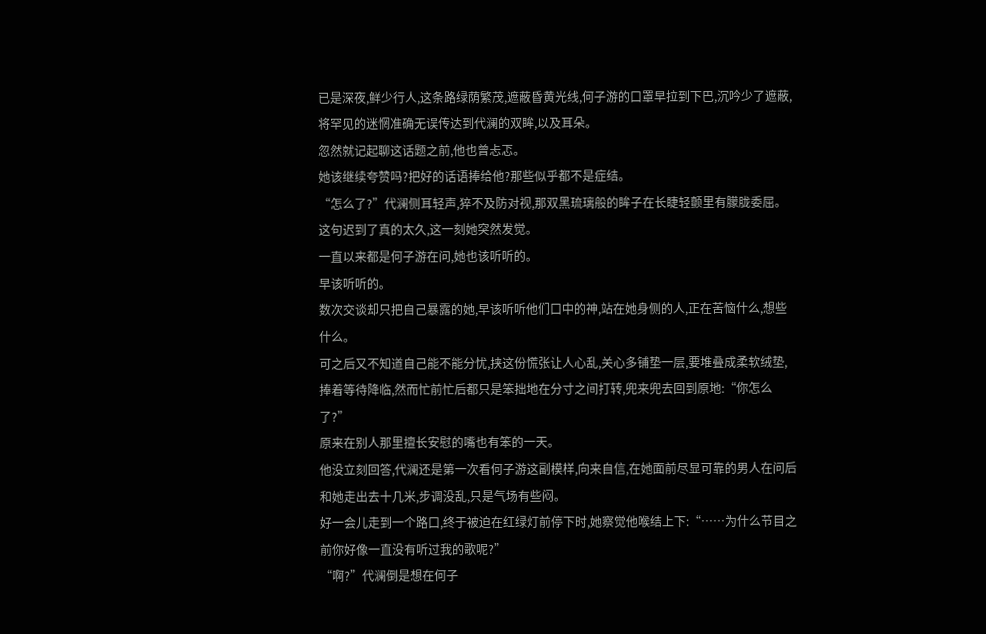已是深夜,鲜少行人,这条路绿荫繁茂,遮蔽昏黄光线,何子游的口罩早拉到下巴,沉吟少了遮蔽,将罕见的迷惘准确无误传达到代澜的双眸,以及耳朵。
忽然就记起聊这话题之前,他也曾忐忑。
她该继续夸赞吗?把好的话语捧给他?那些似乎都不是症结。
“怎么了?”代澜侧耳轻声,猝不及防对视,那双黑琉璃般的眸子在长睫轻颤里有朦胧委屈。
这句迟到了真的太久,这一刻她突然发觉。
一直以来都是何子游在问,她也该听听的。
早该听听的。
数次交谈却只把自己暴露的她,早该听听他们口中的神,站在她身侧的人,正在苦恼什么,想些什么。
可之后又不知道自己能不能分忧,挟这份慌张让人心乱,关心多铺垫一层,要堆叠成柔软绒垫,捧着等待降临,然而忙前忙后都只是笨拙地在分寸之间打转,兜来兜去回到原地:“你怎么了?”
原来在别人那里擅长安慰的嘴也有笨的一天。
他没立刻回答,代澜还是第一次看何子游这副模样,向来自信,在她面前尽显可靠的男人在问后和她走出去十几米,步调没乱,只是气场有些闷。
好一会儿走到一个路口,终于被迫在红绿灯前停下时,她察觉他喉结上下:“……为什么节目之前你好像一直没有听过我的歌呢?”
“啊?”代澜倒是想在何子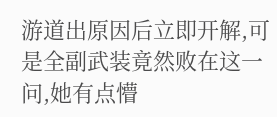游道出原因后立即开解,可是全副武装竟然败在这一问,她有点懵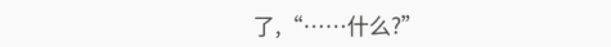了,“……什么?”